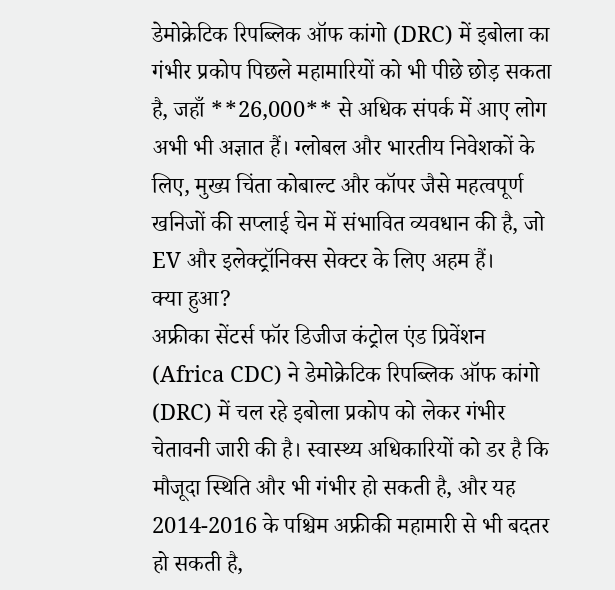डेमोक्रेटिक रिपब्लिक ऑफ कांगो (DRC) में इबोला का गंभीर प्रकोप पिछले महामारियों को भी पीछे छोड़ सकता है, जहाँ **26,000** से अधिक संपर्क में आए लोग अभी भी अज्ञात हैं। ग्लोबल और भारतीय निवेशकों के लिए, मुख्य चिंता कोबाल्ट और कॉपर जैसे महत्वपूर्ण खनिजों की सप्लाई चेन में संभावित व्यवधान की है, जो EV और इलेक्ट्रॉनिक्स सेक्टर के लिए अहम हैं।
क्या हुआ?
अफ्रीका सेंटर्स फॉर डिजीज कंट्रोल एंड प्रिवेंशन (Africa CDC) ने डेमोक्रेटिक रिपब्लिक ऑफ कांगो (DRC) में चल रहे इबोला प्रकोप को लेकर गंभीर चेतावनी जारी की है। स्वास्थ्य अधिकारियों को डर है कि मौजूदा स्थिति और भी गंभीर हो सकती है, और यह 2014-2016 के पश्चिम अफ्रीकी महामारी से भी बदतर हो सकती है,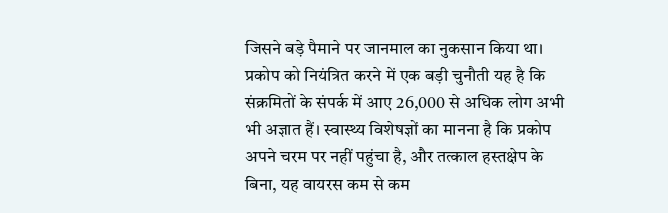जिसने बड़े पैमाने पर जानमाल का नुकसान किया था। प्रकोप को नियंत्रित करने में एक बड़ी चुनौती यह है कि संक्रमितों के संपर्क में आए 26,000 से अधिक लोग अभी भी अज्ञात हैं। स्वास्थ्य विशेषज्ञों का मानना है कि प्रकोप अपने चरम पर नहीं पहुंचा है, और तत्काल हस्तक्षेप के बिना, यह वायरस कम से कम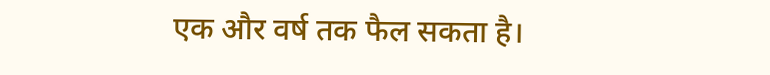एक और वर्ष तक फैल सकता है।